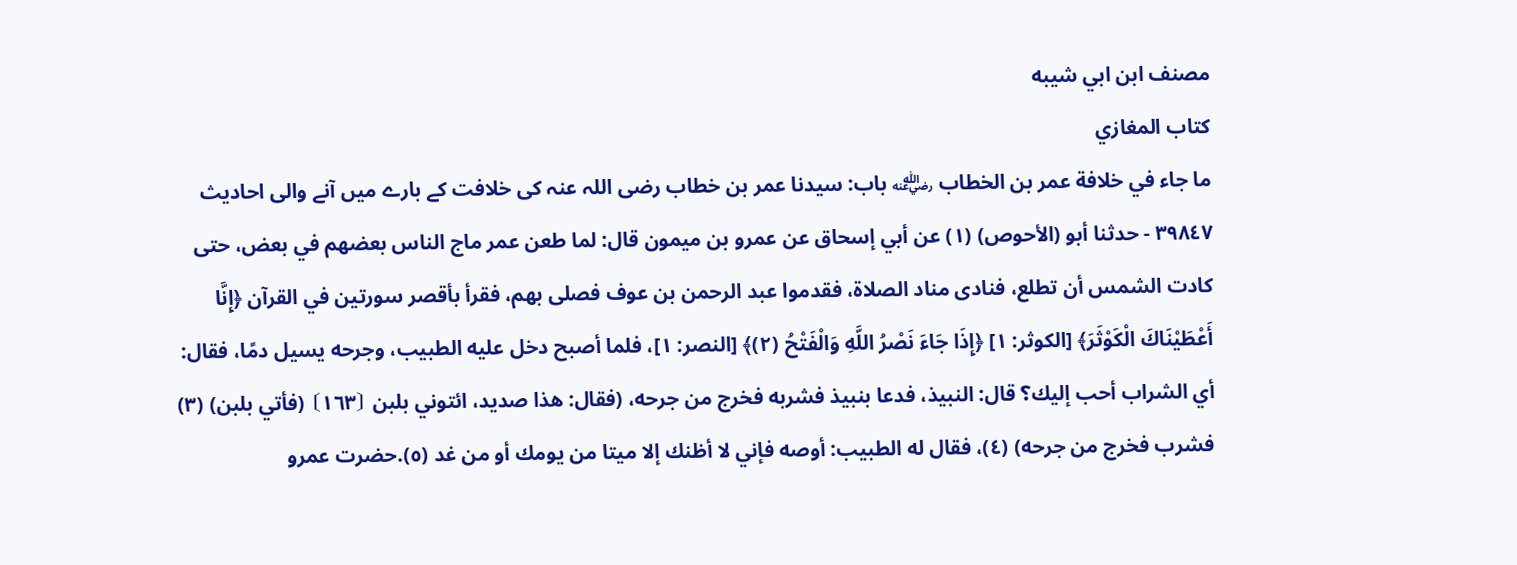مصنف ابن ابي شيبه
كتاب المغازي
ما جاء في خلافة عمر بن الخطاب ﵁ باب: سیدنا عمر بن خطاب رضی اللہ عنہ کی خلافت کے بارے میں آنے والی احادیث
٣٩٨٤٧ - حدثنا أبو (الأحوص) (١) عن أبي إسحاق عن عمرو بن ميمون قال: لما طعن عمر ماج الناس بعضهم في بعض، حتى كادت الشمس أن تطلع، فنادى مناد الصلاة، فقدموا عبد الرحمن بن عوف فصلى بهم، فقرأ بأقصر سورتين في القرآن ﴿إِنَّا أَعْطَيْنَاكَ الْكَوْثَرَ﴾ [الكوثر: ١] ﴿إِذَا جَاءَ نَصْرُ اللَّهِ وَالْفَتْحُ (٢)﴾ [النصر: ١]، فلما أصبح دخل عليه الطبيب، وجرحه يسيل دمًا، فقال: أي الشراب أحب إليك؟ قال: النبيذ، فدعا بنبيذ فشربه فخرج من جرحه، (فقال: هذا صديد، ائتوني بلبن ⦗١٦٣⦘ (فأتي بلبن) (٣) فشرب فخرج من جرحه) (٤)، فقال له الطبيب: أوصه فإني لا أظنك إلا ميتا من يومك أو من غد (٥).حضرت عمرو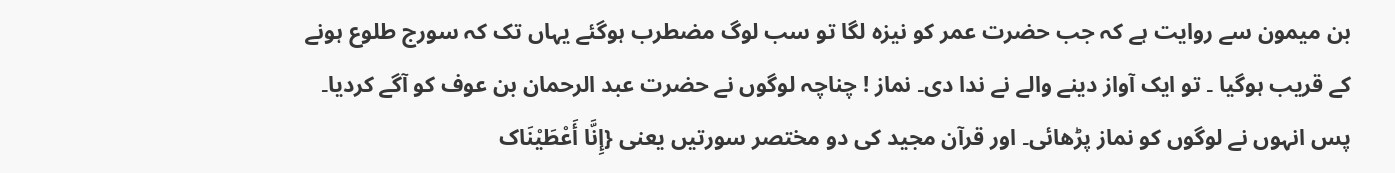بن میمون سے روایت ہے کہ جب حضرت عمر کو نیزہ لگا تو سب لوگ مضطرب ہوگئے یہاں تک کہ سورج طلوع ہونے کے قریب ہوگیا ۔ تو ایک آواز دینے والے نے ندا دی۔ نماز ! چناچہ لوگوں نے حضرت عبد الرحمان بن عوف کو آگے کردیا۔ پس انہوں نے لوگوں کو نماز پڑھائی۔ اور قرآن مجید کی دو مختصر سورتیں یعنی {إِنَّا أَعْطَیْنَاک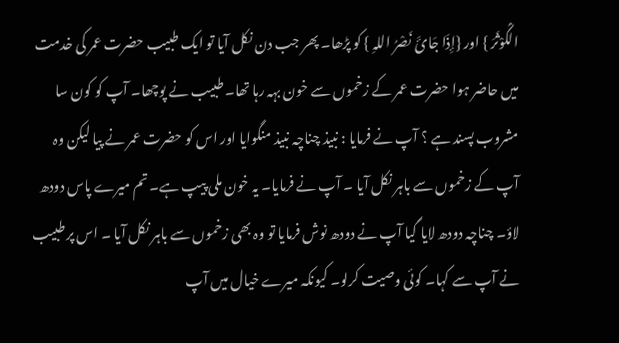الْکَوْثَرَ } اور {إِذَا جَائَ نَصْرُ اللہِ } کو پڑھا۔ پھر جب دن نکل آیا تو ایک طبیب حضرت عمر کی خدمت میں حاضر ہوا حضرت عمر کے زخموں سے خون بہہ رہا تھا۔ طبیب نے پوچھا۔ آپ کو کون سا مشروب پسند ہے ؟ آپ نے فرمایا : نبیذ چناچہ نبیذ منگوایا اور اس کو حضرت عمر نے پیا لیکن وہ آپ کے زخموں سے باہر نکل آیا ۔ آپ نے فرمایا۔ یہ خون ملی پیپ ہے۔ تم میرے پاس دودھ لاؤ۔ چناچہ دودھ لایا گیا آپ نے دودھ نوش فرمایا تو وہ بھی زخموں سے باہر نکل آیا ۔ اس پر طبیب نے آپ سے کہا۔ کوئی وصیت کرلو۔ کیونکہ میرے خیال میں آپ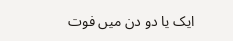ایک یا دو دن میں فوت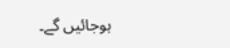ہوجائیں گے۔